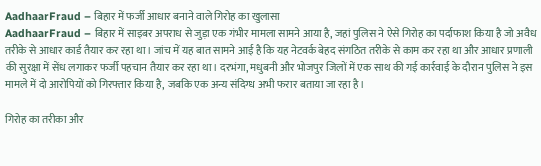AadhaarFraud – बिहार में फर्जी आधार बनाने वाले गिरोह का खुलासा
AadhaarFraud – बिहार में साइबर अपराध से जुड़ा एक गंभीर मामला सामने आया है, जहां पुलिस ने ऐसे गिरोह का पर्दाफाश किया है जो अवैध तरीके से आधार कार्ड तैयार कर रहा था। जांच में यह बात सामने आई है कि यह नेटवर्क बेहद संगठित तरीके से काम कर रहा था और आधार प्रणाली की सुरक्षा में सेंध लगाकर फर्जी पहचान तैयार कर रहा था। दरभंगा, मधुबनी और भोजपुर जिलों में एक साथ की गई कार्रवाई के दौरान पुलिस ने इस मामले में दो आरोपियों को गिरफ्तार किया है, जबकि एक अन्य संदिग्ध अभी फरार बताया जा रहा है।

गिरोह का तरीका और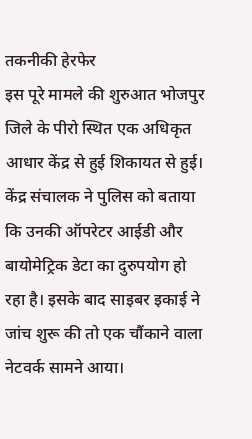तकनीकी हेरफेर
इस पूरे मामले की शुरुआत भोजपुर जिले के पीरो स्थित एक अधिकृत आधार केंद्र से हुई शिकायत से हुई। केंद्र संचालक ने पुलिस को बताया कि उनकी ऑपरेटर आईडी और बायोमेट्रिक डेटा का दुरुपयोग हो रहा है। इसके बाद साइबर इकाई ने जांच शुरू की तो एक चौंकाने वाला नेटवर्क सामने आया।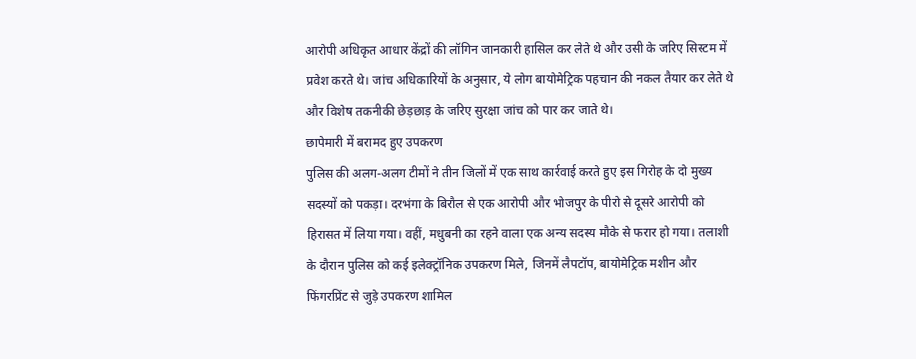आरोपी अधिकृत आधार केंद्रों की लॉगिन जानकारी हासिल कर लेते थे और उसी के जरिए सिस्टम में प्रवेश करते थे। जांच अधिकारियों के अनुसार, ये लोग बायोमेट्रिक पहचान की नकल तैयार कर लेते थे और विशेष तकनीकी छेड़छाड़ के जरिए सुरक्षा जांच को पार कर जाते थे।
छापेमारी में बरामद हुए उपकरण
पुलिस की अलग-अलग टीमों ने तीन जिलों में एक साथ कार्रवाई करते हुए इस गिरोह के दो मुख्य सदस्यों को पकड़ा। दरभंगा के बिरौल से एक आरोपी और भोजपुर के पीरो से दूसरे आरोपी को हिरासत में लिया गया। वहीं, मधुबनी का रहने वाला एक अन्य सदस्य मौके से फरार हो गया। तलाशी के दौरान पुलिस को कई इलेक्ट्रॉनिक उपकरण मिले, जिनमें लैपटॉप, बायोमेट्रिक मशीन और फिंगरप्रिंट से जुड़े उपकरण शामिल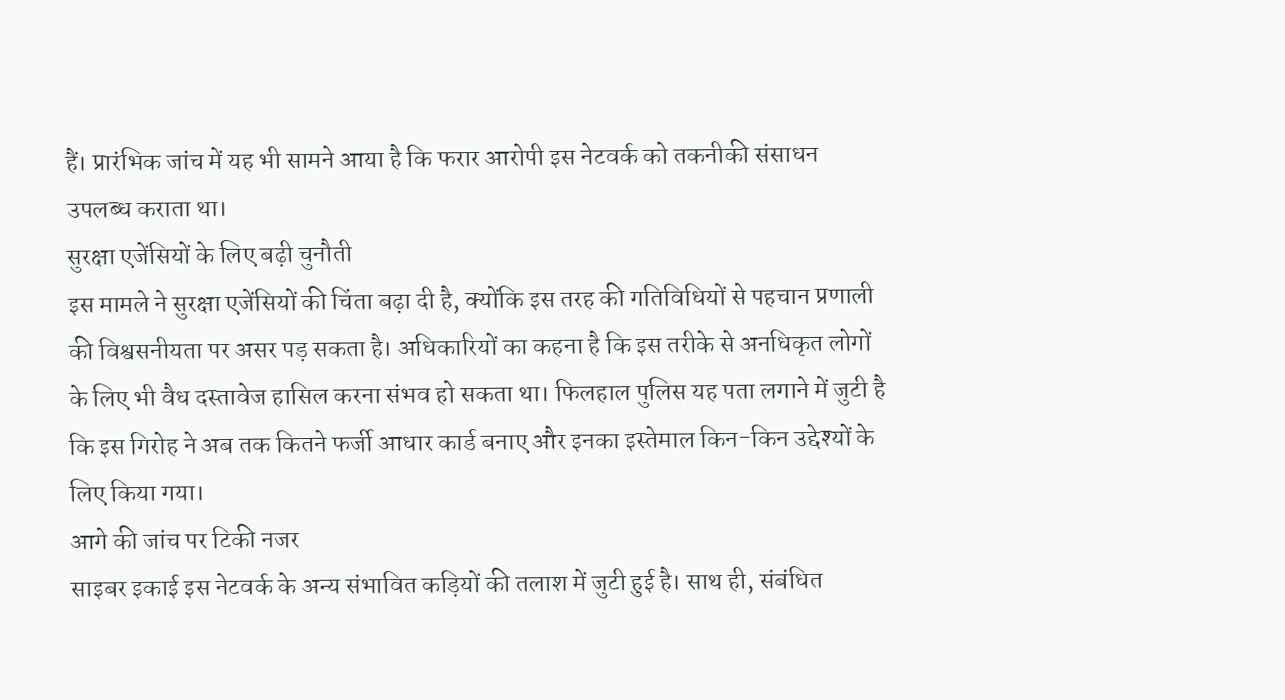हैं। प्रारंभिक जांच में यह भी सामने आया है कि फरार आरोपी इस नेटवर्क को तकनीकी संसाधन उपलब्ध कराता था।
सुरक्षा एजेंसियों के लिए बढ़ी चुनौती
इस मामले ने सुरक्षा एजेंसियों की चिंता बढ़ा दी है, क्योंकि इस तरह की गतिविधियों से पहचान प्रणाली की विश्वसनीयता पर असर पड़ सकता है। अधिकारियों का कहना है कि इस तरीके से अनधिकृत लोगों के लिए भी वैध दस्तावेज हासिल करना संभव हो सकता था। फिलहाल पुलिस यह पता लगाने में जुटी है कि इस गिरोह ने अब तक कितने फर्जी आधार कार्ड बनाए और इनका इस्तेमाल किन-किन उद्देश्यों के लिए किया गया।
आगे की जांच पर टिकी नजर
साइबर इकाई इस नेटवर्क के अन्य संभावित कड़ियों की तलाश में जुटी हुई है। साथ ही, संबंधित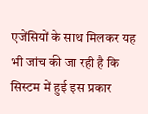एजेंसियों के साथ मिलकर यह भी जांच की जा रही है कि सिस्टम में हुई इस प्रकार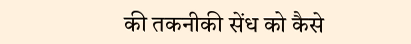की तकनीकी सेंध को कैसे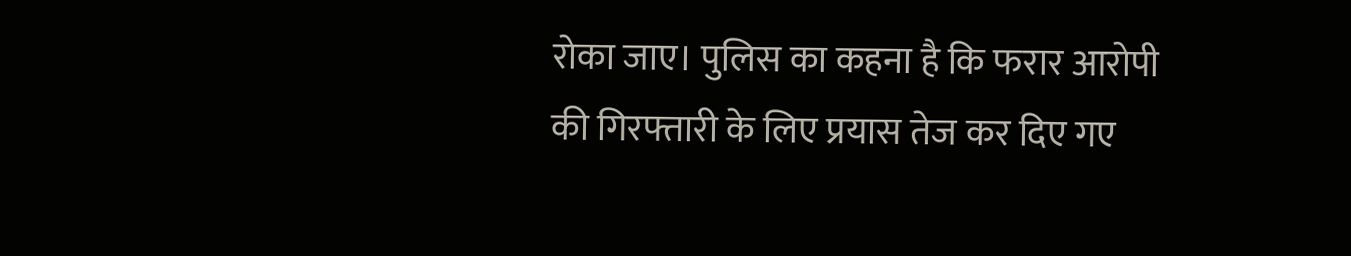रोका जाए। पुलिस का कहना है कि फरार आरोपी की गिरफ्तारी के लिए प्रयास तेज कर दिए गए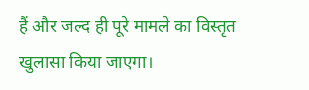हैं और जल्द ही पूरे मामले का विस्तृत खुलासा किया जाएगा।